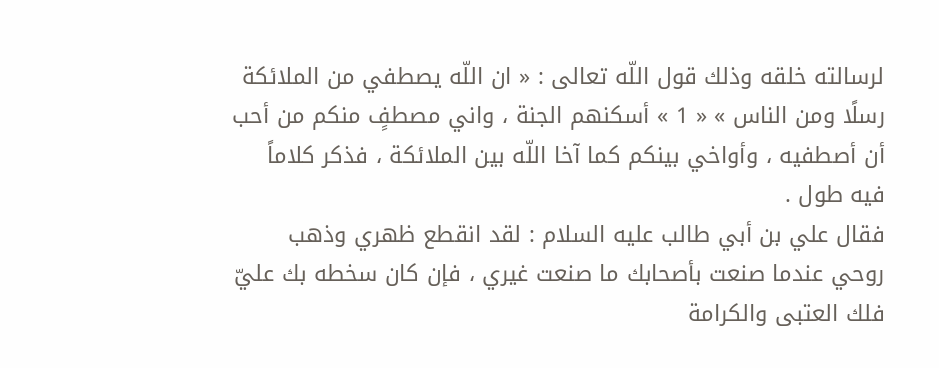لرسالته خلقه وذلك قول اللّه تعالى : « ان اللّه يصطفي من الملائكة رسلًا ومن الناس » « 1 » أسكنهم الجنة ، واني مصطفٍ منكم من أحب أن أصطفيه ، وأواخي بينكم كما آخا اللّه بين الملائكة ، فذكر كلاماً فيه طول .
فقال علي بن أبي طالب عليه السلام : لقد انقطع ظهري وذهب روحي عندما صنعت بأصحابك ما صنعت غيري ، فإن كان سخطه بك عليّ فلك العتبى والكرامة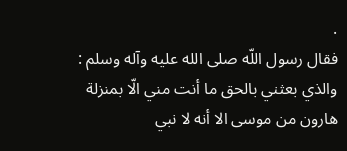.
فقال رسول اللّه صلى الله عليه وآله وسلم : والذي بعثني بالحق ما أنت مني الّا بمنزلة هارون من موسى الا أنه لا نبي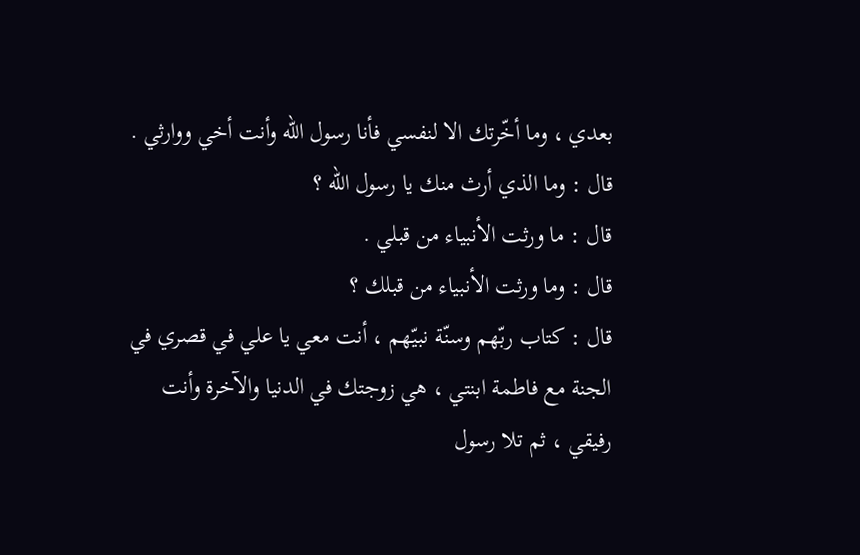بعدي ، وما أخّرتك الا لنفسي فأنا رسول اللّه وأنت أخي ووارثي .
قال : وما الذي أرث منك يا رسول اللّه ؟
قال : ما ورثت الأنبياء من قبلي .
قال : وما ورثت الأنبياء من قبلك ؟
قال : كتاب ربّهم وسنّة نبيّهم ، أنت معي يا علي في قصري في الجنة مع فاطمة ابنتي ، هي زوجتك في الدنيا والآخرة وأنت رفيقي ، ثم تلا رسول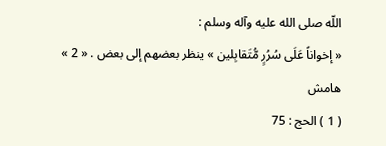اللّه صلى الله عليه وآله وسلم :
« إخواناً عَلَى سُرُرٍ مُّتَقابِلين » ينظر بعضهم إلى بعض . « 2 »
هامش
( 1 ) الحج : 75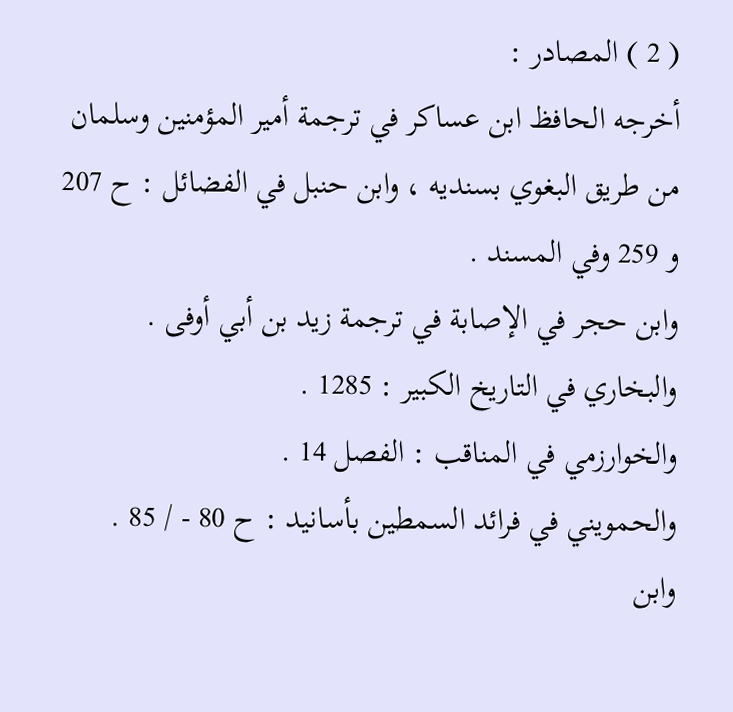( 2 ) المصادر :
أخرجه الحافظ ابن عساكر في ترجمة أمير المؤمنين وسلمان من طريق البغوي بسنديه ، وابن حنبل في الفضائل : ح 207 و 259 وفي المسند .
وابن حجر في الإصابة في ترجمة زيد بن أبي أوفى .
والبخاري في التاريخ الكبير : 1285 .
والخوارزمي في المناقب : الفصل 14 .
والحمويني في فرائد السمطين بأسانيد : ح 80 - / 85 .
وابن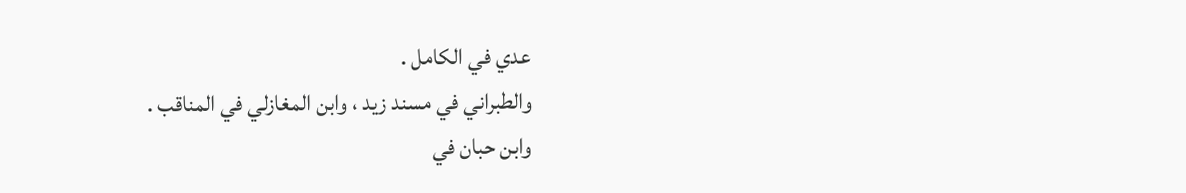عدي في الكامل .
والطبراني في مسند زيد ، وابن المغازلي في المناقب .
وابن حبان في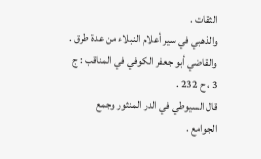الثقات .
والذهبي في سير أعلام النبلاء من عدة طرق .
والقاضي أبو جعفر الكوفي في المناقب : ج 3 ، ح 232 .
قال السيوطي في الدر المنثور وجمع الجوامع .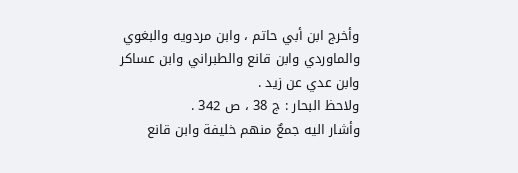وأخرج ابن أبي حاتم ، وابن مردويه والبغوي والماوردي وابن قانع والطبراني وابن عساكر وابن عدي عن زيد .
ولاحظ البحار : ج 38 ، ص 342 .
وأشار اليه جمعٌ منهم خليفة وابن قانع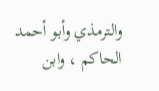والترمذي وأبو أحمد الحاكم ، وابن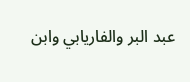عبد البر والفاريابي وابن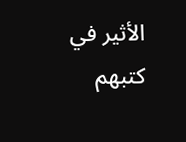الأثير في كتبهم